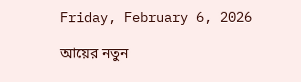Friday, February 6, 2026

আয়ের নতুন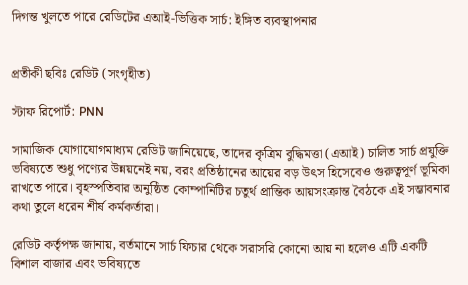দিগন্ত খুলতে পারে রেডিটের এআই-ভিত্তিক সার্চ: ইঙ্গিত ব্যবস্থাপনার


প্রতীকী ছবিঃ রেডিট (সংগৃহীত)

স্টাফ রিপোর্ট: PNN

সামাজিক যোগাযোগমাধ্যম রেডিট জানিয়েছে, তাদের কৃত্রিম বুদ্ধিমত্তা (এআই) চালিত সার্চ প্রযুক্তি ভবিষ্যতে শুধু পণ্যের উন্নয়নেই নয়, বরং প্রতিষ্ঠানের আয়ের বড় উৎস হিসেবেও গুরুত্বপূর্ণ ভূমিকা রাখতে পারে। বৃহস্পতিবার অনুষ্ঠিত কোম্পানিটির চতুর্থ প্রান্তিক আয়সংক্রান্ত বৈঠকে এই সম্ভাবনার কথা তুলে ধরেন শীর্ষ কর্মকর্তারা।

রেডিট কর্তৃপক্ষ জানায়, বর্তমানে সার্চ ফিচার থেকে সরাসরি কোনো আয় না হলেও এটি একটি বিশাল বাজার এবং ভবিষ্যতে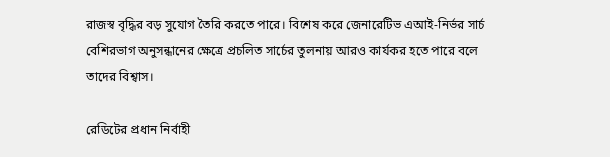রাজস্ব বৃদ্ধির বড় সুযোগ তৈরি করতে পারে। বিশেষ করে জেনারেটিভ এআই-নির্ভর সার্চ বেশিরভাগ অনুসন্ধানের ক্ষেত্রে প্রচলিত সার্চের তুলনায় আরও কার্যকর হতে পারে বলে তাদের বিশ্বাস।

রেডিটের প্রধান নির্বাহী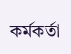কর্মকর্তা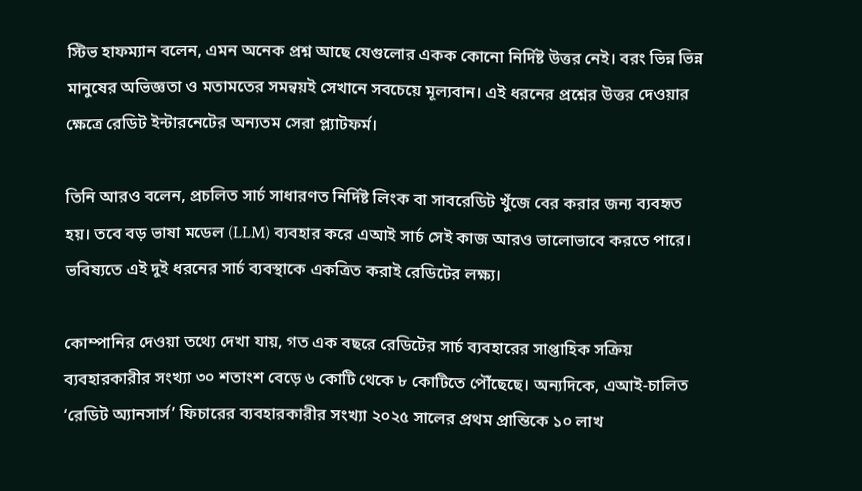স্টিভ হাফম্যান বলেন, এমন অনেক প্রশ্ন আছে যেগুলোর একক কোনো নির্দিষ্ট উত্তর নেই। বরং ভিন্ন ভিন্ন মানুষের অভিজ্ঞতা ও মতামতের সমন্বয়ই সেখানে সবচেয়ে মূল্যবান। এই ধরনের প্রশ্নের উত্তর দেওয়ার ক্ষেত্রে রেডিট ইন্টারনেটের অন্যতম সেরা প্ল্যাটফর্ম।

তিনি আরও বলেন, প্রচলিত সার্চ সাধারণত নির্দিষ্ট লিংক বা সাবরেডিট খুঁজে বের করার জন্য ব্যবহৃত হয়। তবে বড় ভাষা মডেল (LLM) ব্যবহার করে এআই সার্চ সেই কাজ আরও ভালোভাবে করতে পারে। ভবিষ্যতে এই দুই ধরনের সার্চ ব্যবস্থাকে একত্রিত করাই রেডিটের লক্ষ্য।

কোম্পানির দেওয়া তথ্যে দেখা যায়, গত এক বছরে রেডিটের সার্চ ব্যবহারের সাপ্তাহিক সক্রিয় ব্যবহারকারীর সংখ্যা ৩০ শতাংশ বেড়ে ৬ কোটি থেকে ৮ কোটিতে পৌঁছেছে। অন্যদিকে, এআই-চালিত ‘রেডিট অ্যানসার্স’ ফিচারের ব্যবহারকারীর সংখ্যা ২০২৫ সালের প্রথম প্রান্তিকে ১০ লাখ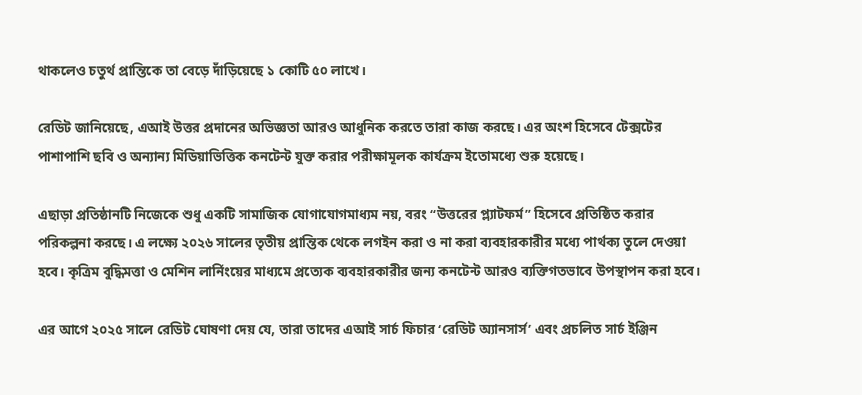থাকলেও চতুর্থ প্রান্তিকে তা বেড়ে দাঁড়িয়েছে ১ কোটি ৫০ লাখে।

রেডিট জানিয়েছে, এআই উত্তর প্রদানের অভিজ্ঞতা আরও আধুনিক করতে তারা কাজ করছে। এর অংশ হিসেবে টেক্সটের পাশাপাশি ছবি ও অন্যান্য মিডিয়াভিত্তিক কনটেন্ট যুক্ত করার পরীক্ষামূলক কার্যক্রম ইতোমধ্যে শুরু হয়েছে।

এছাড়া প্রতিষ্ঠানটি নিজেকে শুধু একটি সামাজিক যোগাযোগমাধ্যম নয়, বরং “উত্তরের প্ল্যাটফর্ম” হিসেবে প্রতিষ্ঠিত করার পরিকল্পনা করছে। এ লক্ষ্যে ২০২৬ সালের তৃতীয় প্রান্তিক থেকে লগইন করা ও না করা ব্যবহারকারীর মধ্যে পার্থক্য তুলে দেওয়া হবে। কৃত্রিম বুদ্ধিমত্তা ও মেশিন লার্নিংয়ের মাধ্যমে প্রত্যেক ব্যবহারকারীর জন্য কনটেন্ট আরও ব্যক্তিগতভাবে উপস্থাপন করা হবে।

এর আগে ২০২৫ সালে রেডিট ঘোষণা দেয় যে, তারা তাদের এআই সার্চ ফিচার ‘রেডিট অ্যানসার্স’ এবং প্রচলিত সার্চ ইঞ্জিন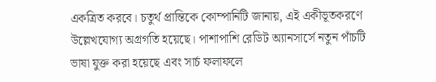একত্রিত করবে। চতুর্থ প্রান্তিকে কোম্পানিটি জানায়, এই একীভূতকরণে উল্লেখযোগ্য অগ্রগতি হয়েছে। পাশাপাশি রেডিট অ্যানসার্সে নতুন পাঁচটি ভাষা যুক্ত করা হয়েছে এবং সার্চ ফলাফলে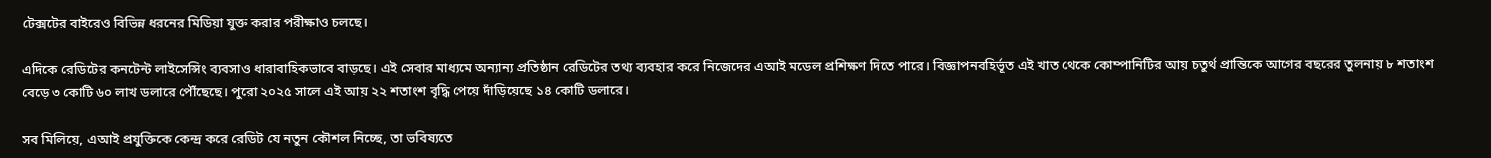টেক্সটের বাইরেও বিভিন্ন ধরনের মিডিয়া যুক্ত করার পরীক্ষাও চলছে।

এদিকে রেডিটের কনটেন্ট লাইসেন্সিং ব্যবসাও ধারাবাহিকভাবে বাড়ছে। এই সেবার মাধ্যমে অন্যান্য প্রতিষ্ঠান রেডিটের তথ্য ব্যবহার করে নিজেদের এআই মডেল প্রশিক্ষণ দিতে পারে। বিজ্ঞাপনবহির্ভূত এই খাত থেকে কোম্পানিটির আয় চতুর্থ প্রান্তিকে আগের বছরের তুলনায় ৮ শতাংশ বেড়ে ৩ কোটি ৬০ লাখ ডলারে পৌঁছেছে। পুরো ২০২৫ সালে এই আয় ২২ শতাংশ বৃদ্ধি পেয়ে দাঁড়িয়েছে ১৪ কোটি ডলারে।

সব মিলিয়ে, এআই প্রযুক্তিকে কেন্দ্র করে রেডিট যে নতুন কৌশল নিচ্ছে, তা ভবিষ্যতে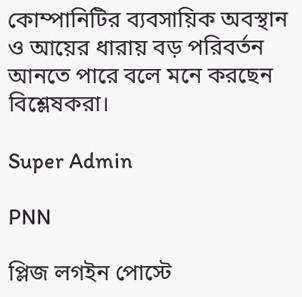কোম্পানিটির ব্যবসায়িক অবস্থান ও আয়ের ধারায় বড় পরিবর্তন আনতে পারে বলে মনে করছেন বিশ্লেষকরা।

Super Admin

PNN

প্লিজ লগইন পোস্টে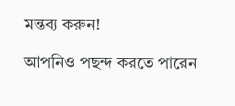মন্তব্য করুন!

আপনিও পছন্দ করতে পারেন